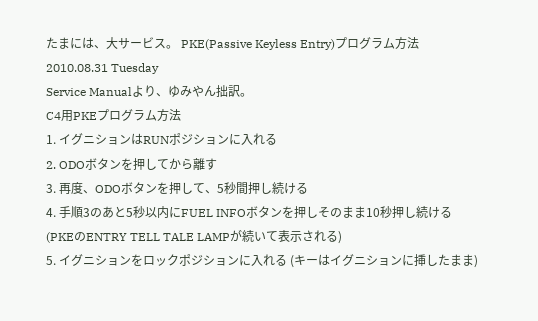たまには、大サービス。 PKE(Passive Keyless Entry)プログラム方法
2010.08.31 Tuesday
Service Manualより、ゆみやん拙訳。
C4用PKEプログラム方法
1. イグニションはRUNポジションに入れる
2. ODOボタンを押してから離す
3. 再度、ODOボタンを押して、5秒間押し続ける
4. 手順3のあと5秒以内にFUEL INFOボタンを押しそのまま10秒押し続ける
(PKEのENTRY TELL TALE LAMPが続いて表示される)
5. イグニションをロックポジションに入れる (キーはイグニションに挿したまま)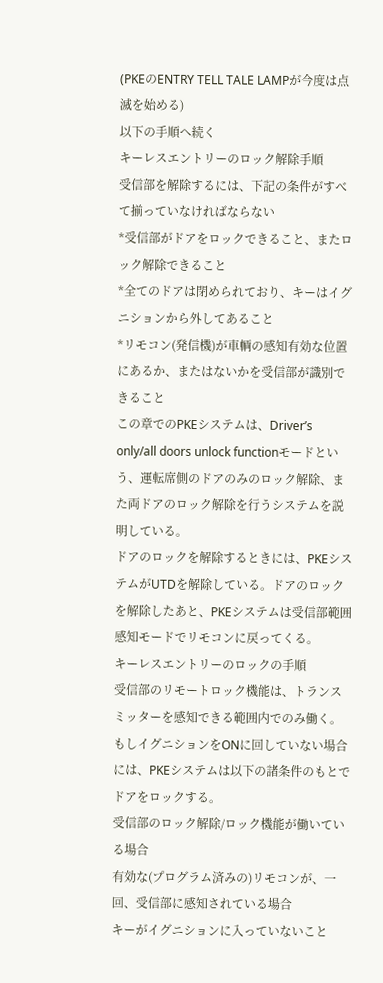(PKEのENTRY TELL TALE LAMPが今度は点滅を始める)
以下の手順へ続く
キーレスエントリーのロック解除手順
受信部を解除するには、下記の条件がすべて揃っていなければならない
*受信部がドアをロックできること、またロック解除できること
*全てのドアは閉められており、キーはイグニションから外してあること
*リモコン(発信機)が車輌の感知有効な位置にあるか、またはないかを受信部が識別できること
この章でのPKEシステムは、Driver’s only/all doors unlock functionモードという、運転席側のドアのみのロック解除、また両ドアのロック解除を行うシステムを説明している。
ドアのロックを解除するときには、PKEシステムがUTDを解除している。ドアのロックを解除したあと、PKEシステムは受信部範囲感知モードでリモコンに戻ってくる。
キーレスエントリーのロックの手順
受信部のリモートロック機能は、トランスミッターを感知できる範囲内でのみ働く。もしイグニションをONに回していない場合には、PKEシステムは以下の諸条件のもとでドアをロックする。
受信部のロック解除/ロック機能が働いている場合
有効な(プログラム済みの)リモコンが、一回、受信部に感知されている場合
キーがイグニションに入っていないこと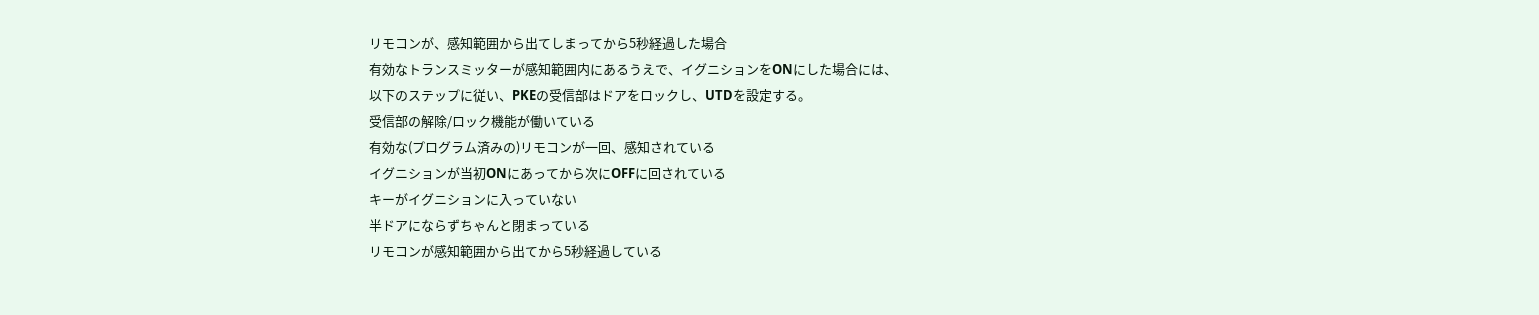リモコンが、感知範囲から出てしまってから5秒経過した場合
有効なトランスミッターが感知範囲内にあるうえで、イグニションをONにした場合には、
以下のステップに従い、PKEの受信部はドアをロックし、UTDを設定する。
受信部の解除/ロック機能が働いている
有効な(プログラム済みの)リモコンが一回、感知されている
イグニションが当初ONにあってから次にOFFに回されている
キーがイグニションに入っていない
半ドアにならずちゃんと閉まっている
リモコンが感知範囲から出てから5秒経過している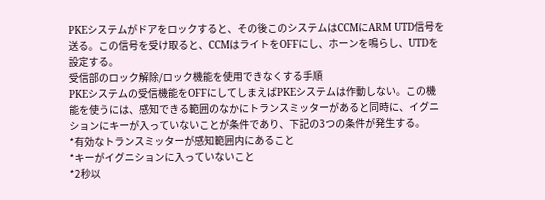PKEシステムがドアをロックすると、その後このシステムはCCMにARM UTD信号を送る。この信号を受け取ると、CCMはライトをOFFにし、ホーンを鳴らし、UTDを設定する。
受信部のロック解除/ロック機能を使用できなくする手順
PKEシステムの受信機能をOFFにしてしまえばPKEシステムは作動しない。この機能を使うには、感知できる範囲のなかにトランスミッターがあると同時に、イグニションにキーが入っていないことが条件であり、下記の3つの条件が発生する。
*有効なトランスミッターが感知範囲内にあること
*キーがイグニションに入っていないこと
*2秒以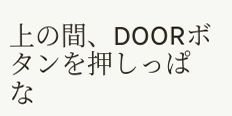上の間、DOORボタンを押しっぱな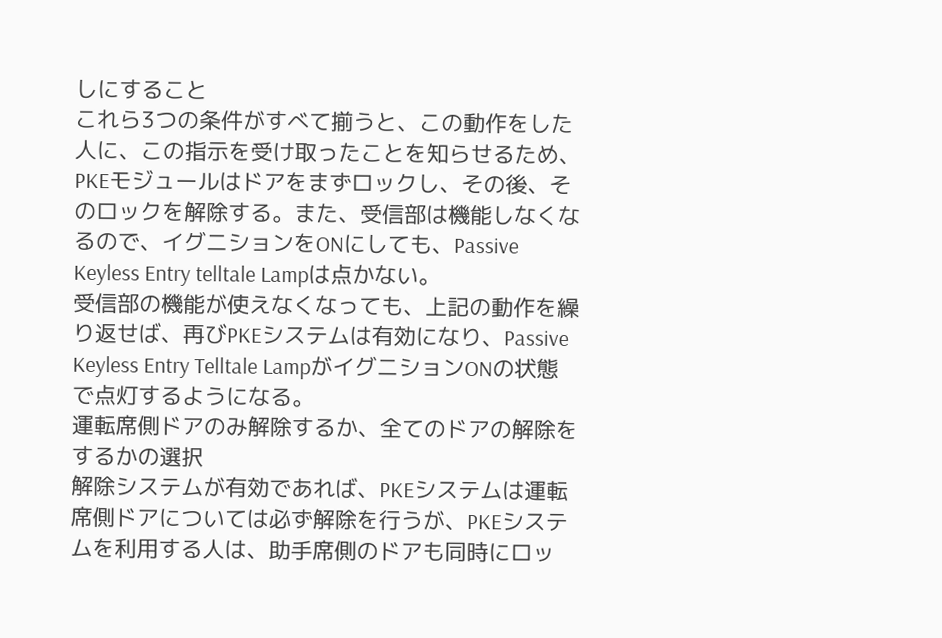しにすること
これら3つの条件がすべて揃うと、この動作をした人に、この指示を受け取ったことを知らせるため、PKEモジュールはドアをまずロックし、その後、そのロックを解除する。また、受信部は機能しなくなるので、イグニションをONにしても、Passive Keyless Entry telltale Lampは点かない。
受信部の機能が使えなくなっても、上記の動作を繰り返せば、再びPKEシステムは有効になり、Passive Keyless Entry Telltale LampがイグニションONの状態で点灯するようになる。
運転席側ドアのみ解除するか、全てのドアの解除をするかの選択
解除システムが有効であれば、PKEシステムは運転席側ドアについては必ず解除を行うが、PKEシステムを利用する人は、助手席側のドアも同時にロッ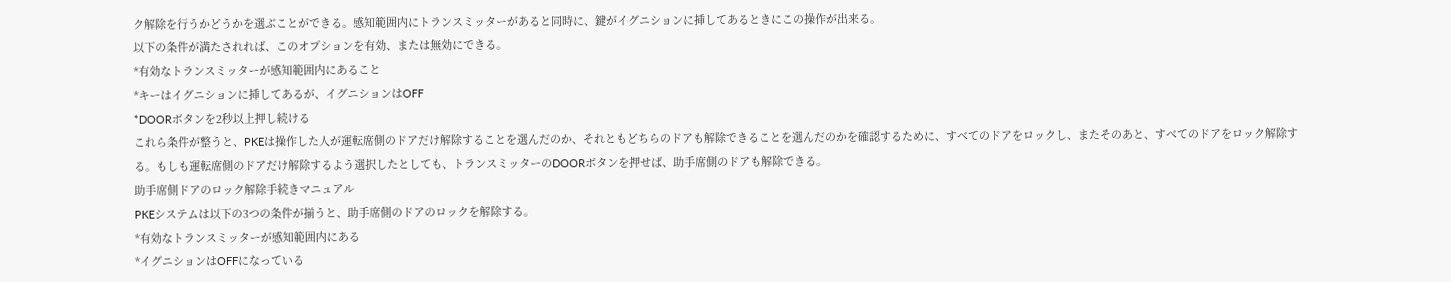ク解除を行うかどうかを選ぶことができる。感知範囲内にトランスミッターがあると同時に、鍵がイグニションに挿してあるときにこの操作が出来る。
以下の条件が満たされれば、このオプションを有効、または無効にできる。
*有効なトランスミッターが感知範囲内にあること
*キーはイグニションに挿してあるが、イグニションはOFF
*DOORボタンを2秒以上押し続ける
これら条件が整うと、PKEは操作した人が運転席側のドアだけ解除することを選んだのか、それともどちらのドアも解除できることを選んだのかを確認するために、すべてのドアをロックし、またそのあと、すべてのドアをロック解除する。もしも運転席側のドアだけ解除するよう選択したとしても、トランスミッターのDOORボタンを押せば、助手席側のドアも解除できる。
助手席側ドアのロック解除手続きマニュアル
PKEシステムは以下の3つの条件が揃うと、助手席側のドアのロックを解除する。
*有効なトランスミッターが感知範囲内にある
*イグニションはOFFになっている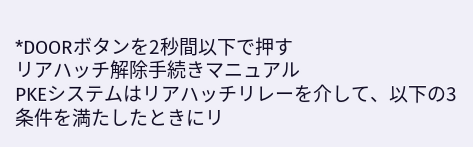*DOORボタンを2秒間以下で押す
リアハッチ解除手続きマニュアル
PKEシステムはリアハッチリレーを介して、以下の3条件を満たしたときにリ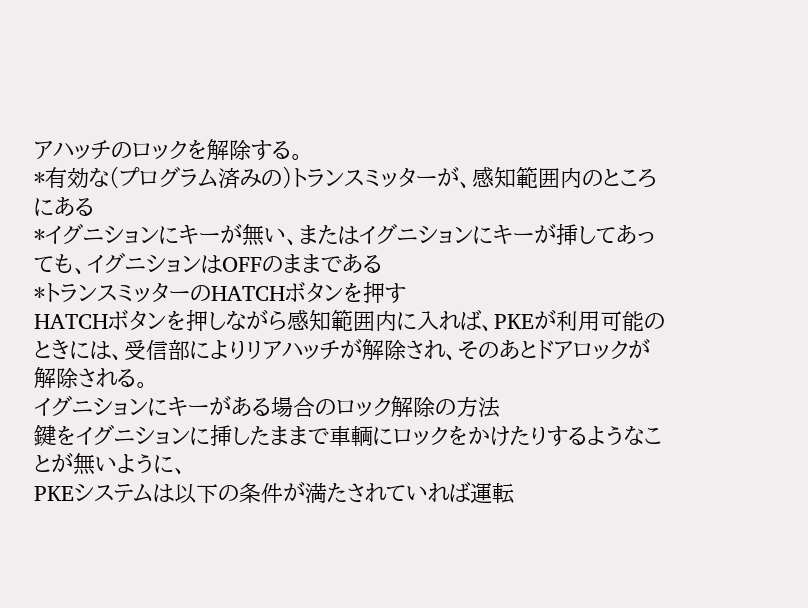アハッチのロックを解除する。
*有効な(プログラム済みの)トランスミッターが、感知範囲内のところにある
*イグニションにキーが無い、またはイグニションにキーが挿してあっても、イグニションはOFFのままである
*トランスミッターのHATCHボタンを押す
HATCHボタンを押しながら感知範囲内に入れば、PKEが利用可能のときには、受信部によりリアハッチが解除され、そのあとドアロックが解除される。
イグニションにキーがある場合のロック解除の方法
鍵をイグニションに挿したままで車輌にロックをかけたりするようなことが無いように、
PKEシステムは以下の条件が満たされていれば運転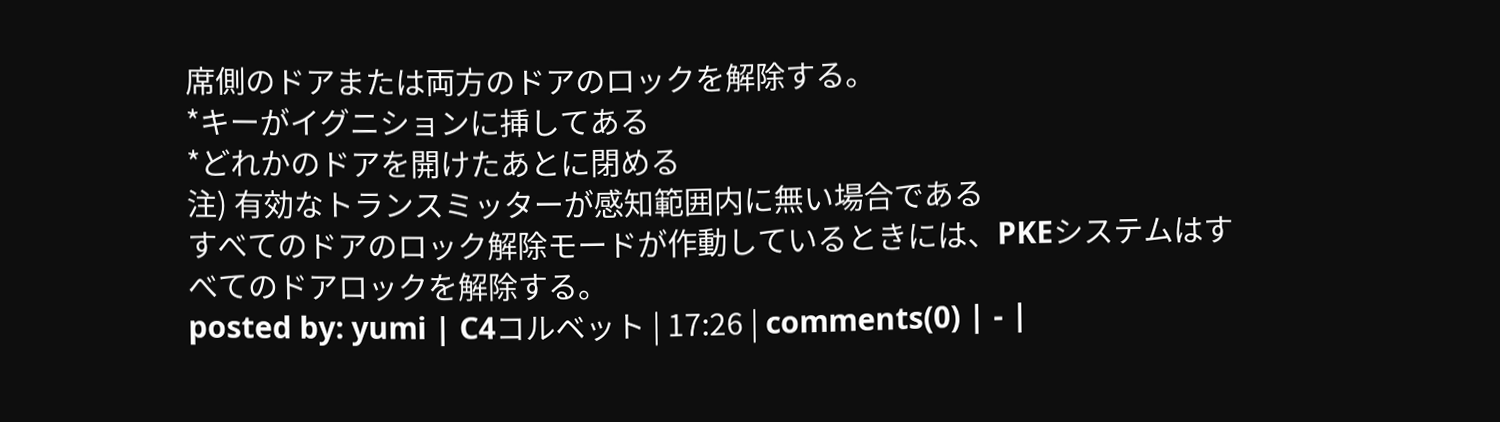席側のドアまたは両方のドアのロックを解除する。
*キーがイグニションに挿してある
*どれかのドアを開けたあとに閉める
注) 有効なトランスミッターが感知範囲内に無い場合である
すべてのドアのロック解除モードが作動しているときには、PKEシステムはすべてのドアロックを解除する。
posted by: yumi | C4コルベット | 17:26 | comments(0) | - |